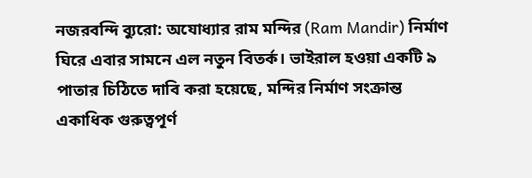নজরবন্দি ব্যুরো: অযোধ্যার রাম মন্দির (Ram Mandir) নির্মাণ ঘিরে এবার সামনে এল নতুন বিতর্ক। ভাইরাল হওয়া একটি ৯ পাতার চিঠিতে দাবি করা হয়েছে, মন্দির নির্মাণ সংক্রান্ত একাধিক গুরুত্বপূর্ণ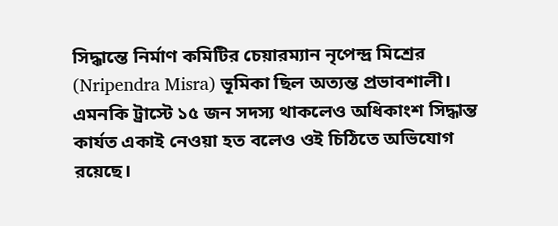সিদ্ধান্তে নির্মাণ কমিটির চেয়ারম্যান নৃপেন্দ্র মিশ্রের (Nripendra Misra) ভূমিকা ছিল অত্যন্ত প্রভাবশালী। এমনকি ট্রাস্টে ১৫ জন সদস্য থাকলেও অধিকাংশ সিদ্ধান্ত কার্যত একাই নেওয়া হত বলেও ওই চিঠিতে অভিযোগ রয়েছে।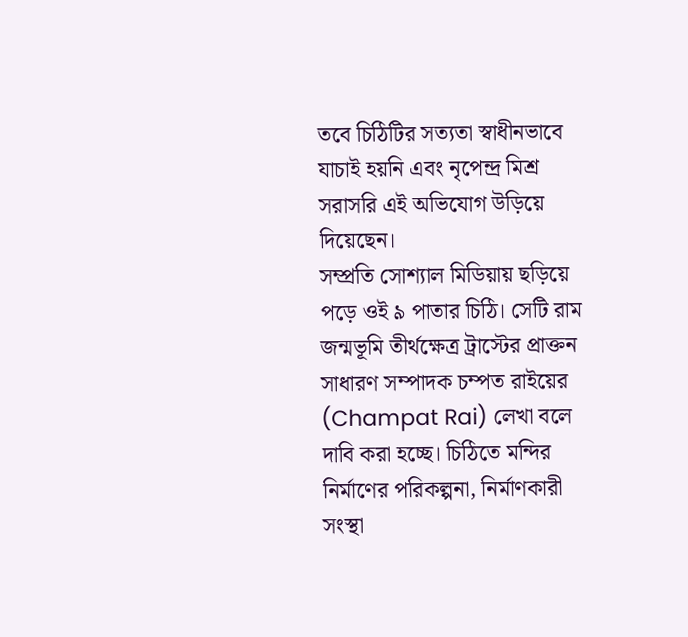তবে চিঠিটির সত্যতা স্বাধীনভাবে যাচাই হয়নি এবং নৃপেন্দ্র মিশ্র সরাসরি এই অভিযোগ উড়িয়ে দিয়েছেন।
সম্প্রতি সোশ্যাল মিডিয়ায় ছড়িয়ে পড়ে ওই ৯ পাতার চিঠি। সেটি রাম জন্মভূমি তীর্থক্ষেত্র ট্রাস্টের প্রাক্তন সাধারণ সম্পাদক চম্পত রাইয়ের (Champat Rai) লেখা বলে দাবি করা হচ্ছে। চিঠিতে মন্দির নির্মাণের পরিকল্পনা, নির্মাণকারী সংস্থা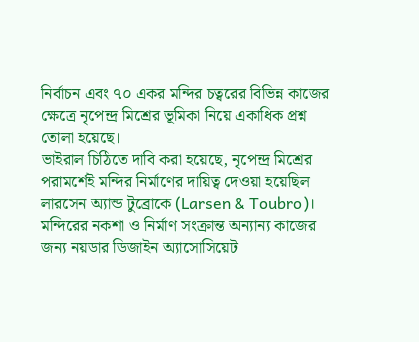নির্বাচন এবং ৭০ একর মন্দির চত্বরের বিভিন্ন কাজের ক্ষেত্রে নৃপেন্দ্র মিশ্রের ভূমিকা নিয়ে একাধিক প্রশ্ন তোলা হয়েছে।
ভাইরাল চিঠিতে দাবি করা হয়েছে, নৃপেন্দ্র মিশ্রের পরামর্শেই মন্দির নির্মাণের দায়িত্ব দেওয়া হয়েছিল লারসেন অ্যান্ড টুব্রোকে (Larsen & Toubro)। মন্দিরের নকশা ও নির্মাণ সংক্রান্ত অন্যান্য কাজের জন্য নয়ডার ডিজাইন অ্যাসোসিয়েট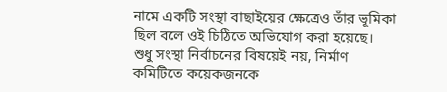নামে একটি সংস্থা বাছাইয়ের ক্ষেত্রেও তাঁর ভূমিকা ছিল বলে ওই চিঠিতে অভিযোগ করা হয়েছে।
শুধু সংস্থা নির্বাচনের বিষয়েই নয়, নির্মাণ কমিটিতে কয়েকজনকে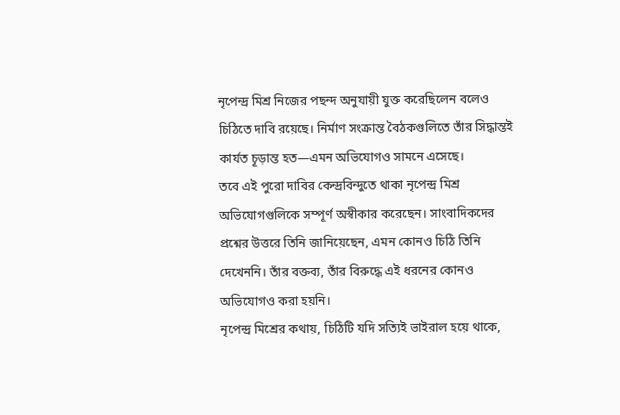নৃপেন্দ্র মিশ্র নিজের পছন্দ অনুযায়ী যুক্ত করেছিলেন বলেও চিঠিতে দাবি রয়েছে। নির্মাণ সংক্রান্ত বৈঠকগুলিতে তাঁর সিদ্ধান্তই কার্যত চূড়ান্ত হত—এমন অভিযোগও সামনে এসেছে।
তবে এই পুরো দাবির কেন্দ্রবিন্দুতে থাকা নৃপেন্দ্র মিশ্র অভিযোগগুলিকে সম্পূর্ণ অস্বীকার করেছেন। সাংবাদিকদের প্রশ্নের উত্তরে তিনি জানিয়েছেন, এমন কোনও চিঠি তিনি দেখেননি। তাঁর বক্তব্য, তাঁর বিরুদ্ধে এই ধরনের কোনও অভিযোগও করা হয়নি।
নৃপেন্দ্র মিশ্রের কথায়, চিঠিটি যদি সত্যিই ভাইরাল হয়ে থাকে,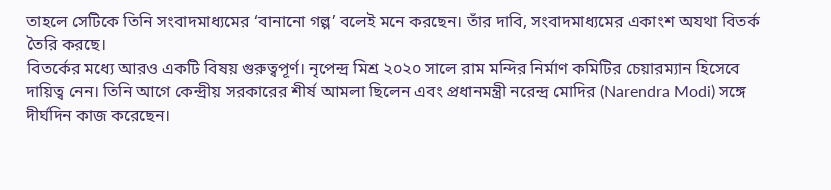তাহলে সেটিকে তিনি সংবাদমাধ্যমের ‘বানানো গল্প’ বলেই মনে করছেন। তাঁর দাবি, সংবাদমাধ্যমের একাংশ অযথা বিতর্ক তৈরি করছে।
বিতর্কের মধ্যে আরও একটি বিষয় গুরুত্বপূর্ণ। নৃপেন্দ্র মিশ্র ২০২০ সালে রাম মন্দির নির্মাণ কমিটির চেয়ারম্যান হিসেবে দায়িত্ব নেন। তিনি আগে কেন্দ্রীয় সরকারের শীর্ষ আমলা ছিলেন এবং প্রধানমন্ত্রী নরেন্দ্র মোদির (Narendra Modi) সঙ্গে দীর্ঘদিন কাজ করেছেন।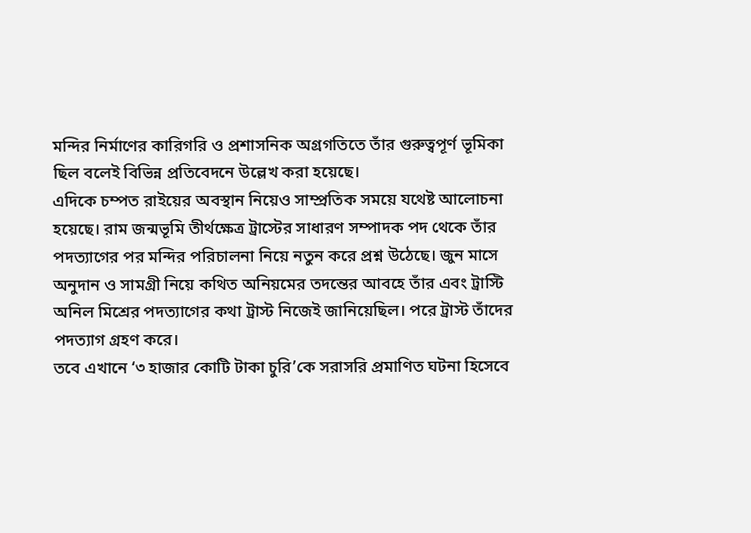মন্দির নির্মাণের কারিগরি ও প্রশাসনিক অগ্রগতিতে তাঁর গুরুত্বপূর্ণ ভূমিকা ছিল বলেই বিভিন্ন প্রতিবেদনে উল্লেখ করা হয়েছে।
এদিকে চম্পত রাইয়ের অবস্থান নিয়েও সাম্প্রতিক সময়ে যথেষ্ট আলোচনা হয়েছে। রাম জন্মভূমি তীর্থক্ষেত্র ট্রাস্টের সাধারণ সম্পাদক পদ থেকে তাঁর পদত্যাগের পর মন্দির পরিচালনা নিয়ে নতুন করে প্রশ্ন উঠেছে। জুন মাসে অনুদান ও সামগ্রী নিয়ে কথিত অনিয়মের তদন্তের আবহে তাঁর এবং ট্রাস্টি অনিল মিশ্রের পদত্যাগের কথা ট্রাস্ট নিজেই জানিয়েছিল। পরে ট্রাস্ট তাঁদের পদত্যাগ গ্রহণ করে।
তবে এখানে ‘৩ হাজার কোটি টাকা চুরি’কে সরাসরি প্রমাণিত ঘটনা হিসেবে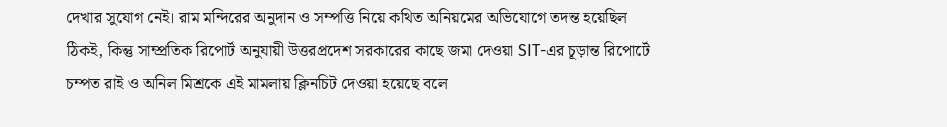দেখার সুযোগ নেই। রাম মন্দিরের অনুদান ও সম্পত্তি নিয়ে কথিত অনিয়মের অভিযোগে তদন্ত হয়েছিল ঠিকই, কিন্তু সাম্প্রতিক রিপোর্ট অনুযায়ী উত্তরপ্রদেশ সরকারের কাছে জমা দেওয়া SIT-এর চূড়ান্ত রিপোর্টে চম্পত রাই ও অনিল মিশ্রকে এই মামলায় ক্লিনচিট দেওয়া হয়েছে বলে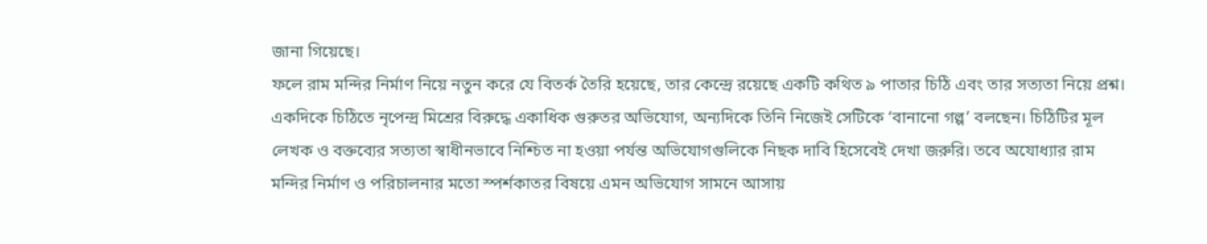জানা গিয়েছে।
ফলে রাম মন্দির নির্মাণ নিয়ে নতুন করে যে বিতর্ক তৈরি হয়েছে, তার কেন্দ্রে রয়েছে একটি কথিত ৯ পাতার চিঠি এবং তার সত্যতা নিয়ে প্রশ্ন। একদিকে চিঠিতে নৃপেন্দ্র মিশ্রের বিরুদ্ধে একাধিক গুরুতর অভিযোগ, অন্যদিকে তিনি নিজেই সেটিকে ‘বানানো গল্প’ বলছেন। চিঠিটির মূল লেখক ও বক্তব্যের সত্যতা স্বাধীনভাবে নিশ্চিত না হওয়া পর্যন্ত অভিযোগগুলিকে নিছক দাবি হিসেবেই দেখা জরুরি। তবে অযোধ্যার রাম মন্দির নির্মাণ ও পরিচালনার মতো স্পর্শকাতর বিষয়ে এমন অভিযোগ সামনে আসায়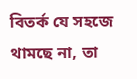বিতর্ক যে সহজে থামছে না, তা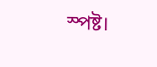স্পষ্ট।